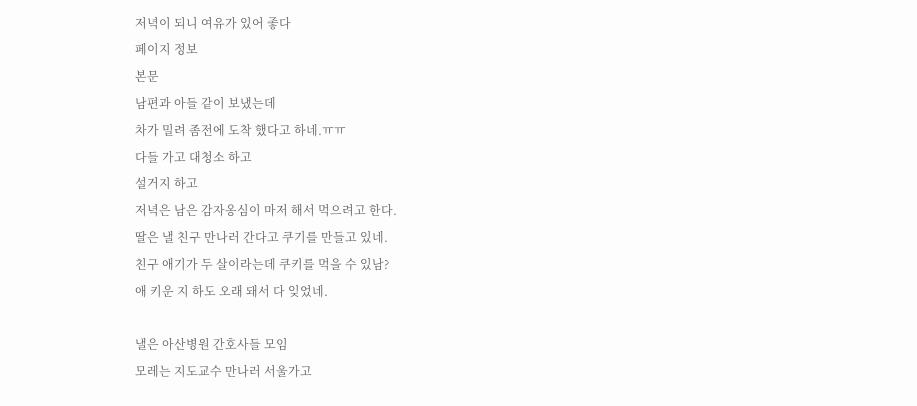저녁이 되니 여유가 있어 좋다
페이지 정보
본문
남편과 아들 같이 보냈는데
차가 밀려 좀전에 도착 했다고 하네.ㅠㅠ
다들 가고 대청소 하고
설거지 하고
저녁은 남은 감자옹심이 마저 해서 먹으려고 한다.
딸은 낼 친구 만나러 간다고 쿠기를 만들고 있네.
친구 애기가 두 살이라는데 쿠키를 먹을 수 있남?
애 키운 지 하도 오래 돼서 다 잊었네.

낼은 아산병원 간호사들 모임
모레는 지도교수 만나러 서울가고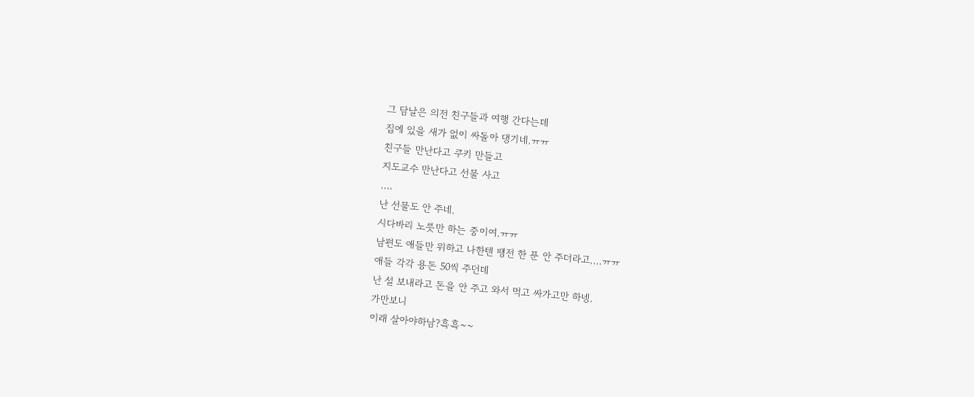그 담날은 의전 친구들과 여행 간다는데
집에 있을 새가 없이 싸돌아 댕기네.ㅠㅠ
친구들 만난다고 쿠키 만들고
지도교수 만난다고 선물 사고
....
난 선물도 안 주네.
시다바리 노릇만 하는 중이여.ㅠㅠ
남편도 애들만 위하고 나한텐 땡전 한 푼 안 주더라고....ㅠㅠ
애들 각각 용돈 50씩 주던데
난 설 보내라고 돈을 안 주고 와서 먹고 싸가고만 하넹.
가만보니
이래 살아야하남?흑흑~~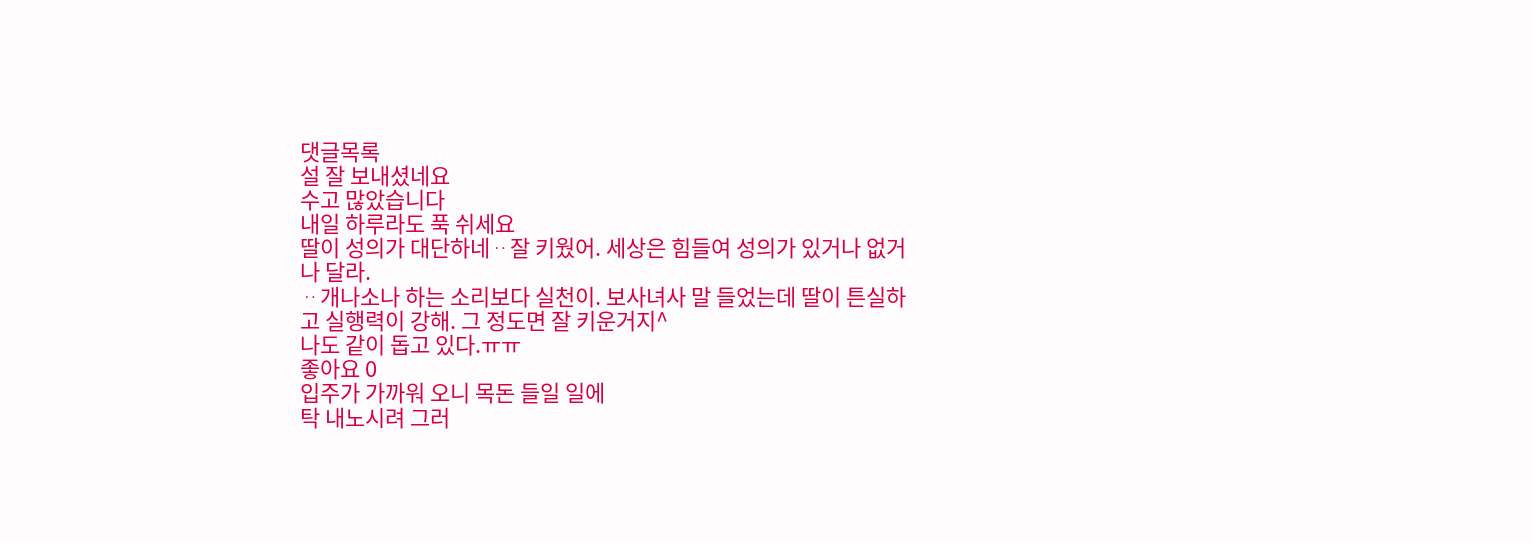댓글목록
설 잘 보내셨네요
수고 많았습니다
내일 하루라도 푹 쉬세요
딸이 성의가 대단하네ᆢ잘 키웠어. 세상은 힘들여 성의가 있거나 없거나 달라.
ᆢ개나소나 하는 소리보다 실천이. 보사녀사 말 들었는데 딸이 튼실하고 실행력이 강해. 그 정도면 잘 키운거지^
나도 같이 돕고 있다.ㅠㅠ
좋아요 0
입주가 가까워 오니 목돈 들일 일에
탁 내노시려 그러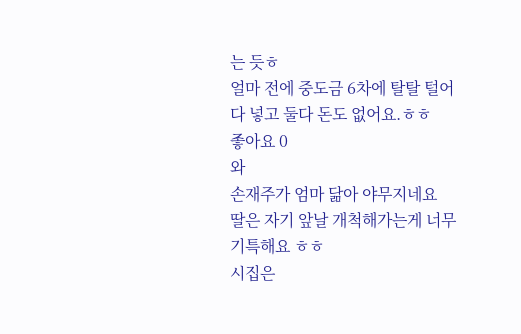는 듯ㅎ
얼마 전에 중도금 6차에 탈탈 털어 다 넣고 둘다 돈도 없어요.ㅎㅎ
좋아요 0
와
손재주가 엄마 닮아 야무지네요
딸은 자기 앞날 개척해가는게 너무 기특해요 ㅎㅎ
시집은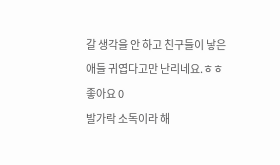갈 생각을 안 하고 친구들이 낳은 애들 귀엽다고만 난리네요.ㅎㅎ
좋아요 0
발가락 소독이라 해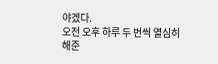야겠다.
오전 오후 하루 두 번씩 열심히 해준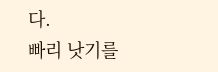다.
빠리 낫기를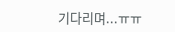기다리며...ㅠㅠ